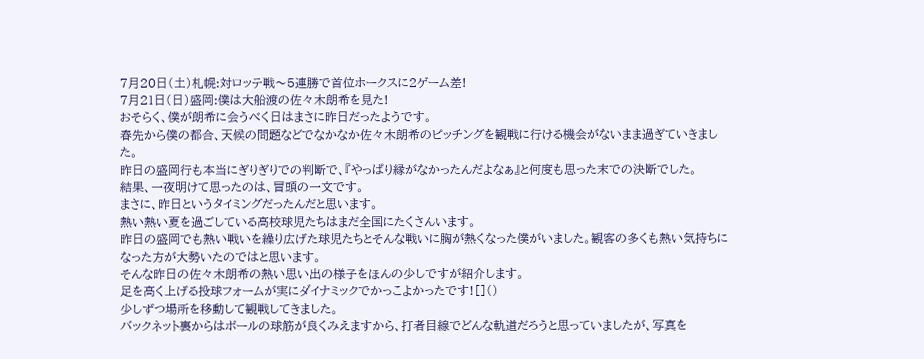7月20日(土)札幌:対ロッテ戦〜5連勝で首位ホークスに2ゲーム差!
7月21日(日)盛岡:僕は大船渡の佐々木朗希を見た!
おそらく、僕が朗希に会うべく日はまさに昨日だったようです。
春先から僕の都合、天候の問題などでなかなか佐々木朗希のピッチングを観戦に行ける機会がないまま過ぎていきました。
昨日の盛岡行も本当にぎりぎりでの判断で、『やっぱり縁がなかったんだよなぁ』と何度も思った末での決断でした。
結果、一夜明けて思ったのは、冒頭の一文です。
まさに、昨日というタイミングだったんだと思います。
熱い熱い夏を過ごしている高校球児たちはまだ全国にたくさんいます。
昨日の盛岡でも熱い戦いを繰り広げた球児たちとそんな戦いに胸が熱くなった僕がいました。観客の多くも熱い気持ちになった方が大勢いたのではと思います。
そんな昨日の佐々木朗希の熱い思い出の様子をほんの少しですが紹介します。
足を高く上げる投球フォームが実にダイナミックでかっこよかったです![]()
少しずつ場所を移動して観戦してきました。
バックネット裏からはボールの球筋が良くみえますから、打者目線でどんな軌道だろうと思っていましたが、写真を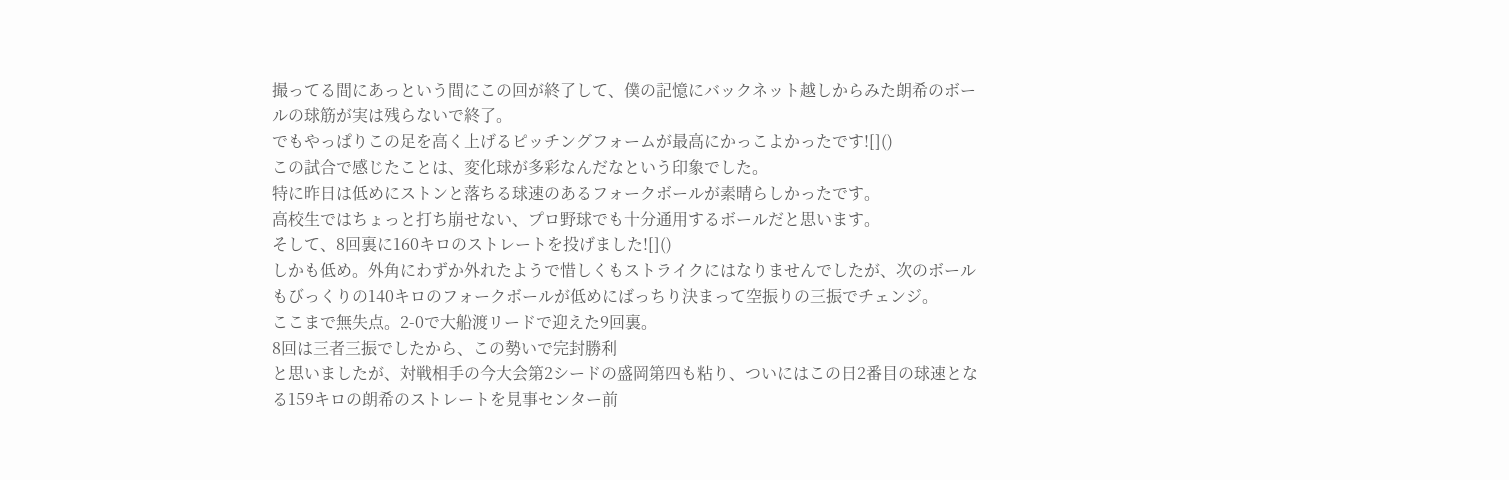撮ってる間にあっという間にこの回が終了して、僕の記憶にバックネット越しからみた朗希のボールの球筋が実は残らないで終了。
でもやっぱりこの足を高く上げるピッチングフォームが最高にかっこよかったです![]()
この試合で感じたことは、変化球が多彩なんだなという印象でした。
特に昨日は低めにストンと落ちる球速のあるフォークボールが素晴らしかったです。
高校生ではちょっと打ち崩せない、プロ野球でも十分通用するボールだと思います。
そして、8回裏に160キロのストレートを投げました![]()
しかも低め。外角にわずか外れたようで惜しくもストライクにはなりませんでしたが、次のボールもびっくりの140キロのフォークボールが低めにばっちり決まって空振りの三振でチェンジ。
ここまで無失点。2-0で大船渡リードで迎えた9回裏。
8回は三者三振でしたから、この勢いで完封勝利
と思いましたが、対戦相手の今大会第2シードの盛岡第四も粘り、ついにはこの日2番目の球速となる159キロの朗希のストレートを見事センター前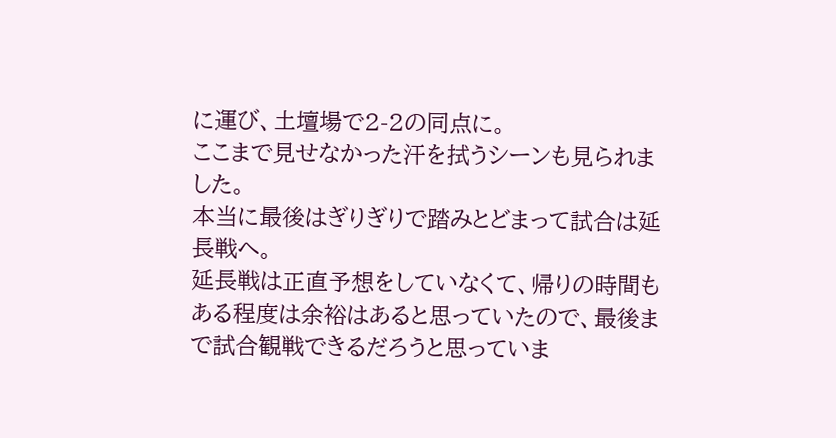に運び、土壇場で2-2の同点に。
ここまで見せなかった汗を拭うシーンも見られました。
本当に最後はぎりぎりで踏みとどまって試合は延長戦へ。
延長戦は正直予想をしていなくて、帰りの時間もある程度は余裕はあると思っていたので、最後まで試合観戦できるだろうと思っていま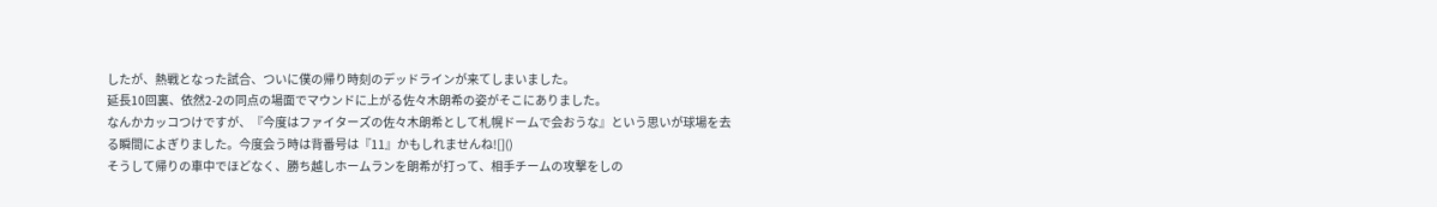したが、熱戦となった試合、ついに僕の帰り時刻のデッドラインが来てしまいました。
延長10回裏、依然2-2の同点の場面でマウンドに上がる佐々木朗希の姿がそこにありました。
なんかカッコつけですが、『今度はファイターズの佐々木朗希として札幌ドームで会おうな』という思いが球場を去る瞬間によぎりました。今度会う時は背番号は『11』かもしれませんね![]()
そうして帰りの車中でほどなく、勝ち越しホームランを朗希が打って、相手チームの攻撃をしの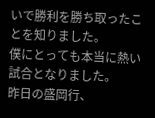いで勝利を勝ち取ったことを知りました。
僕にとっても本当に熱い試合となりました。
昨日の盛岡行、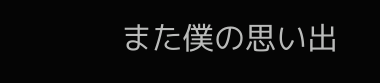また僕の思い出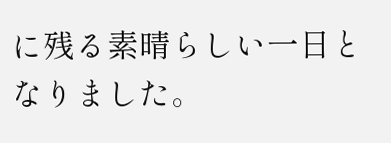に残る素晴らしい一日となりました。